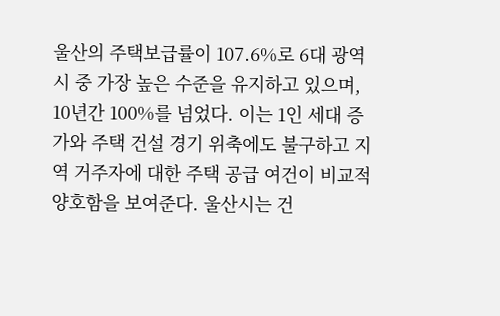울산의 주택보급률이 107.6%로 6대 광역시 중 가장 높은 수준을 유지하고 있으며, 10년간 100%를 넘었다. 이는 1인 세대 증가와 주택 건설 경기 위축에도 불구하고 지역 거주자에 대한 주택 공급 여건이 비교적 양호함을 보여준다. 울산시는 건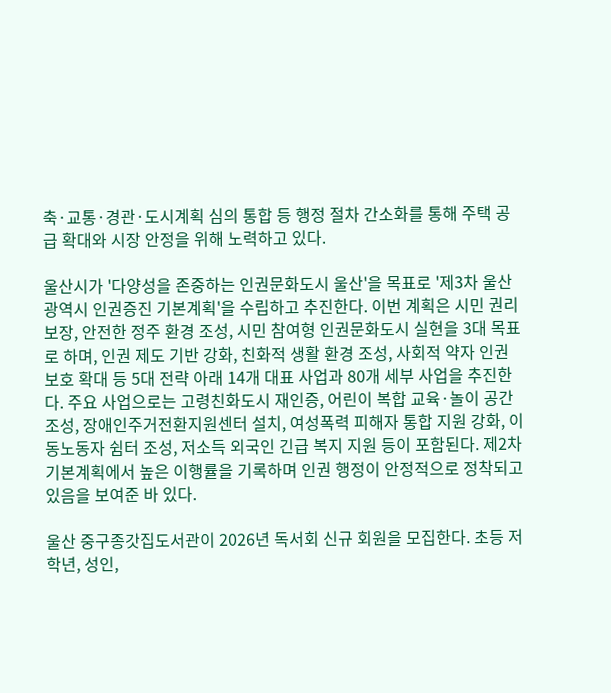축·교통·경관·도시계획 심의 통합 등 행정 절차 간소화를 통해 주택 공급 확대와 시장 안정을 위해 노력하고 있다.

울산시가 '다양성을 존중하는 인권문화도시 울산'을 목표로 '제3차 울산광역시 인권증진 기본계획'을 수립하고 추진한다. 이번 계획은 시민 권리 보장, 안전한 정주 환경 조성, 시민 참여형 인권문화도시 실현을 3대 목표로 하며, 인권 제도 기반 강화, 친화적 생활 환경 조성, 사회적 약자 인권 보호 확대 등 5대 전략 아래 14개 대표 사업과 80개 세부 사업을 추진한다. 주요 사업으로는 고령친화도시 재인증, 어린이 복합 교육·놀이 공간 조성, 장애인주거전환지원센터 설치, 여성폭력 피해자 통합 지원 강화, 이동노동자 쉼터 조성, 저소득 외국인 긴급 복지 지원 등이 포함된다. 제2차 기본계획에서 높은 이행률을 기록하며 인권 행정이 안정적으로 정착되고 있음을 보여준 바 있다.

울산 중구종갓집도서관이 2026년 독서회 신규 회원을 모집한다. 초등 저학년, 성인,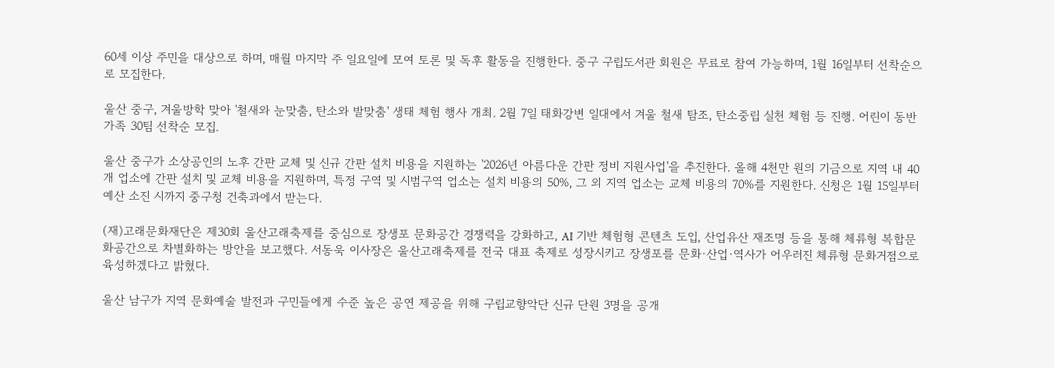60세 이상 주민을 대상으로 하며, 매월 마지막 주 일요일에 모여 토론 및 독후 활동을 진행한다. 중구 구립도서관 회원은 무료로 참여 가능하며, 1월 16일부터 선착순으로 모집한다.

울산 중구, 겨울방학 맞아 '철새와 눈맞춤, 탄소와 발맞춤' 생태 체험 행사 개최. 2월 7일 태화강변 일대에서 겨울 철새 탐조, 탄소중립 실천 체험 등 진행. 어린이 동반 가족 30팀 선착순 모집.

울산 중구가 소상공인의 노후 간판 교체 및 신규 간판 설치 비용을 지원하는 '2026년 아름다운 간판 정비 지원사업'을 추진한다. 올해 4천만 원의 기금으로 지역 내 40개 업소에 간판 설치 및 교체 비용을 지원하며, 특정 구역 및 시범구역 업소는 설치 비용의 50%, 그 외 지역 업소는 교체 비용의 70%를 지원한다. 신청은 1월 15일부터 예산 소진 시까지 중구청 건축과에서 받는다.

(재)고래문화재단은 제30회 울산고래축제를 중심으로 장생포 문화공간 경쟁력을 강화하고, AI 기반 체험형 콘텐츠 도입, 산업유산 재조명 등을 통해 체류형 복합문화공간으로 차별화하는 방안을 보고했다. 서동욱 이사장은 울산고래축제를 전국 대표 축제로 성장시키고 장생포를 문화·산업·역사가 어우러진 체류형 문화거점으로 육성하겠다고 밝혔다.

울산 남구가 지역 문화예술 발전과 구민들에게 수준 높은 공연 제공을 위해 구립교향악단 신규 단원 3명을 공개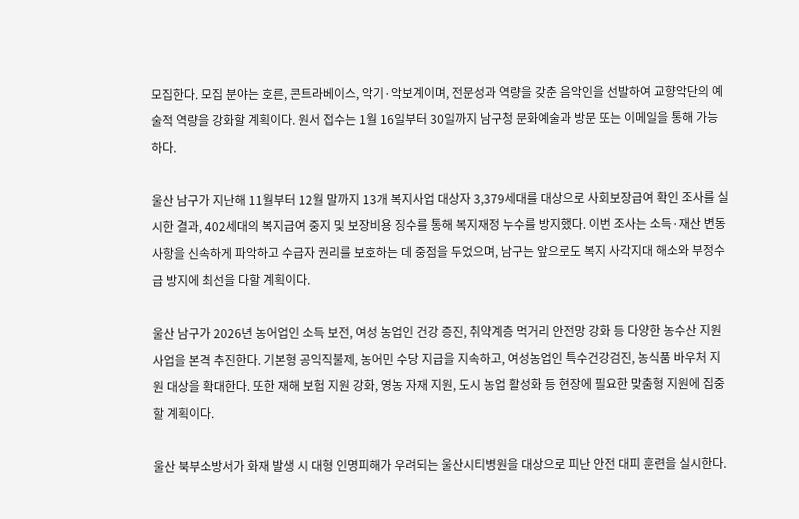모집한다. 모집 분야는 호른, 콘트라베이스, 악기·악보계이며, 전문성과 역량을 갖춘 음악인을 선발하여 교향악단의 예술적 역량을 강화할 계획이다. 원서 접수는 1월 16일부터 30일까지 남구청 문화예술과 방문 또는 이메일을 통해 가능하다.

울산 남구가 지난해 11월부터 12월 말까지 13개 복지사업 대상자 3,379세대를 대상으로 사회보장급여 확인 조사를 실시한 결과, 402세대의 복지급여 중지 및 보장비용 징수를 통해 복지재정 누수를 방지했다. 이번 조사는 소득·재산 변동사항을 신속하게 파악하고 수급자 권리를 보호하는 데 중점을 두었으며, 남구는 앞으로도 복지 사각지대 해소와 부정수급 방지에 최선을 다할 계획이다.

울산 남구가 2026년 농어업인 소득 보전, 여성 농업인 건강 증진, 취약계층 먹거리 안전망 강화 등 다양한 농수산 지원사업을 본격 추진한다. 기본형 공익직불제, 농어민 수당 지급을 지속하고, 여성농업인 특수건강검진, 농식품 바우처 지원 대상을 확대한다. 또한 재해 보험 지원 강화, 영농 자재 지원, 도시 농업 활성화 등 현장에 필요한 맞춤형 지원에 집중할 계획이다.

울산 북부소방서가 화재 발생 시 대형 인명피해가 우려되는 울산시티병원을 대상으로 피난 안전 대피 훈련을 실시한다.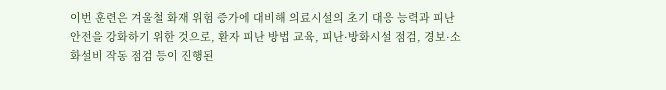이번 훈련은 겨울철 화재 위험 증가에 대비해 의료시설의 초기 대응 능력과 피난 안전을 강화하기 위한 것으로, 환자 피난 방법 교육, 피난·방화시설 점검, 경보·소화설비 작동 점검 등이 진행된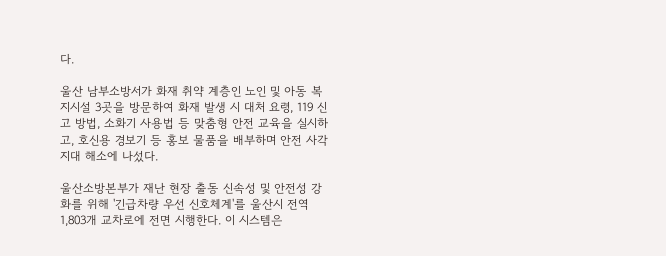다.

울산 남부소방서가 화재 취약 계층인 노인 및 아동 복지시설 3곳을 방문하여 화재 발생 시 대처 요령, 119 신고 방법, 소화기 사용법 등 맞춤형 안전 교육을 실시하고, 호신용 경보기 등 홍보 물품을 배부하며 안전 사각지대 해소에 나섰다.

울산소방본부가 재난 현장 출동 신속성 및 안전성 강화를 위해 '긴급차량 우선 신호체계'를 울산시 전역 1,803개 교차로에 전면 시행한다. 이 시스템은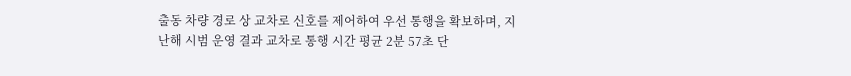출동 차량 경로 상 교차로 신호를 제어하여 우선 통행을 확보하며, 지난해 시범 운영 결과 교차로 통행 시간 평균 2분 57초 단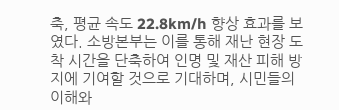축, 평균 속도 22.8km/h 향상 효과를 보였다. 소방본부는 이를 통해 재난 현장 도착 시간을 단축하여 인명 및 재산 피해 방지에 기여할 것으로 기대하며, 시민들의 이해와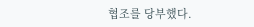협조를 당부했다.